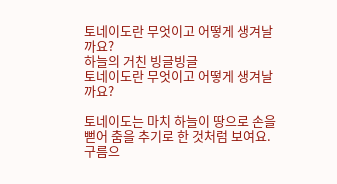토네이도란 무엇이고 어떻게 생겨날까요?
하늘의 거친 빙글빙글
토네이도란 무엇이고 어떻게 생겨날까요?

토네이도는 마치 하늘이 땅으로 손을 뻗어 춤을 추기로 한 것처럼 보여요. 구름으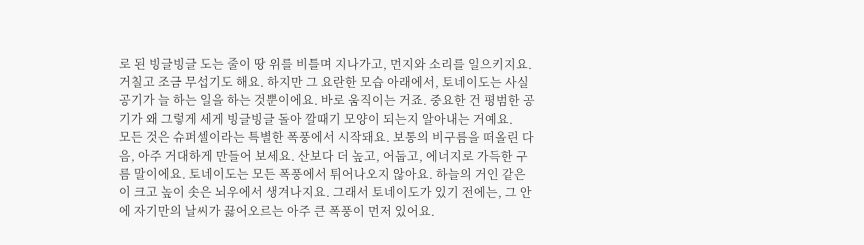로 된 빙글빙글 도는 줄이 땅 위를 비틀며 지나가고, 먼지와 소리를 일으키지요. 거칠고 조금 무섭기도 해요. 하지만 그 요란한 모습 아래에서, 토네이도는 사실 공기가 늘 하는 일을 하는 것뿐이에요. 바로 움직이는 거죠. 중요한 건 평범한 공기가 왜 그렇게 세게 빙글빙글 돌아 깔때기 모양이 되는지 알아내는 거예요.
모든 것은 슈퍼셀이라는 특별한 폭풍에서 시작돼요. 보통의 비구름을 떠올린 다음, 아주 거대하게 만들어 보세요. 산보다 더 높고, 어둡고, 에너지로 가득한 구름 말이에요. 토네이도는 모든 폭풍에서 튀어나오지 않아요. 하늘의 거인 같은 이 크고 높이 솟은 뇌우에서 생겨나지요. 그래서 토네이도가 있기 전에는, 그 안에 자기만의 날씨가 끓어오르는 아주 큰 폭풍이 먼저 있어요.